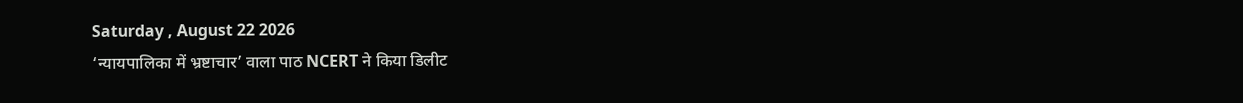Saturday , August 22 2026
‘न्यायपालिका में भ्रष्टाचार’ वाला पाठ NCERT ने किया डिलीट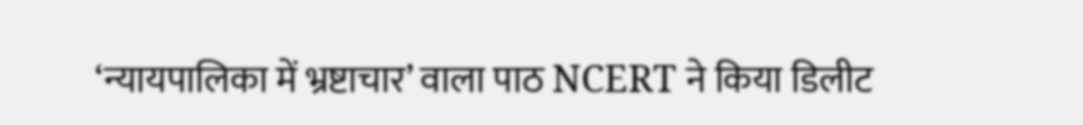‘न्यायपालिका में भ्रष्टाचार’ वाला पाठ NCERT ने किया डिलीट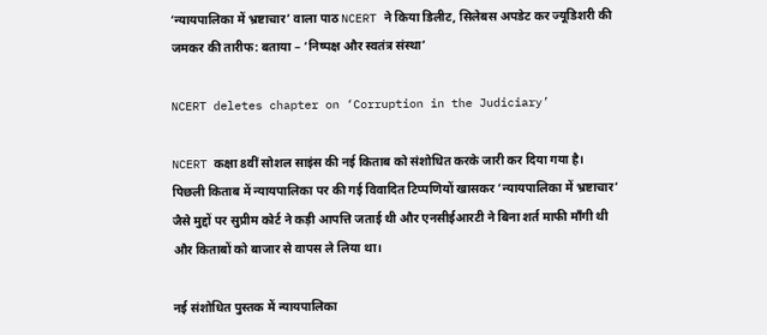‘न्यायपालिका में भ्रष्टाचार’ वाला पाठ NCERT ने किया डिलीट, सिलेबस अपडेट कर ज्यूडिशरी की जमकर की तारीफ: बताया – ‘निष्पक्ष और स्वतंत्र संस्था’

NCERT deletes chapter on ‘Corruption in the Judiciary’

NCERT कक्षा 8वीं सोशल साइंस की नई किताब को संशोधित करके जारी कर दिया गया है। पिछली किताब में न्यायपालिका पर की गई विवादित टिप्पणियों खासकर ‘न्यायपालिका में भ्रष्टाचार’ जैसे मुद्दों पर सुप्रीम कोर्ट ने कड़ी आपत्ति जताई थी और एनसीईआरटी ने बिना शर्त माफी माँगी थी और किताबों को बाजार से वापस ले लिया था।

नई संशोधित पुस्तक में न्यायपालिका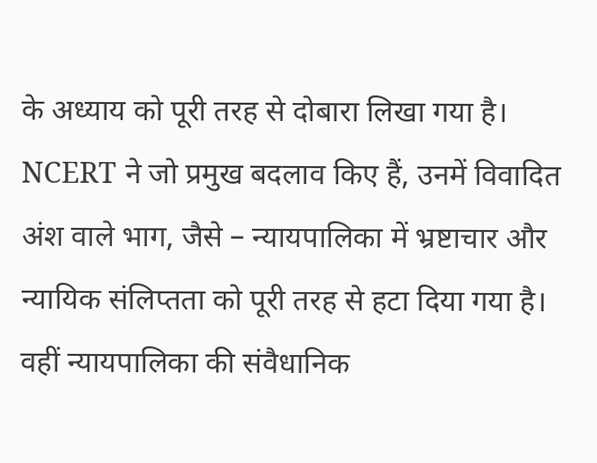के अध्याय को पूरी तरह से दोबारा लिखा गया है। NCERT ने जो प्रमुख बदलाव किए हैं, उनमें विवादित अंश वाले भाग, जैसे – न्यायपालिका में भ्रष्टाचार और न्यायिक संलिप्तता को पूरी तरह से हटा दिया गया है। वहीं न्यायपालिका की संवैधानिक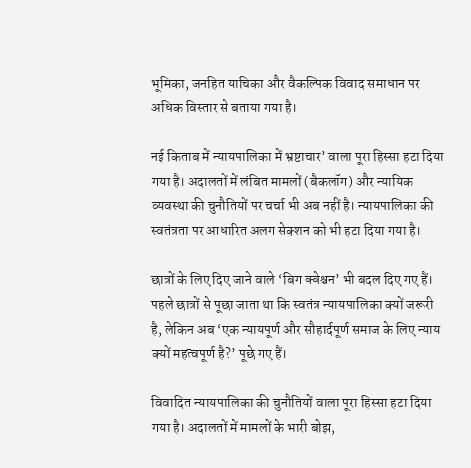भूमिका, जनहित याचिका और वैकल्पिक विवाद समाधान पर अधिक विस्तार से बताया गया है।

नई किताब में न्यायपालिका में भ्रष्टाचार’ वाला पूरा हिस्सा हटा दिया गया है। अदालतों में लंबित मामलों (बैकलॉग) और न्यायिक व्यवस्था की चुनौतियों पर चर्चा भी अब नहीं है। न्यायपालिका की स्वतंत्रता पर आधारित अलग सेक्शन को भी हटा दिया गया है।

छात्रों के लिए दिए जाने वाले ‘बिग क्वेश्चन’ भी बदल दिए गए हैं। पहले छात्रों से पूछा जाता था कि स्वतंत्र न्यायपालिका क्यों जरूरी है, लेकिन अब ‘एक न्यायपूर्ण और सौहार्दपूर्ण समाज के लिए न्याय क्यों महत्वपूर्ण है?’ पूछे गए हैं।

विवादित न्यायपालिका की चुनौतियों वाला पूरा हिस्सा हटा दिया गया है। अदालतों में मामलों के भारी बोझ,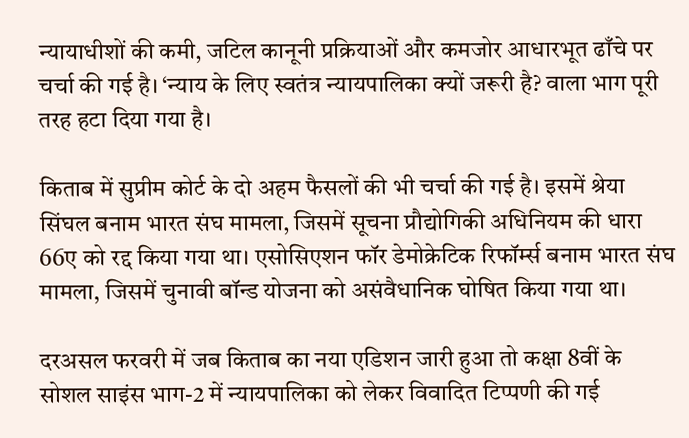न्यायाधीशों की कमी, जटिल कानूनी प्रक्रियाओं और कमजोर आधारभूत ढाँचे पर चर्चा की गई है। ‘न्याय के लिए स्वतंत्र न्यायपालिका क्यों जरूरी है? वाला भाग पूरी तरह हटा दिया गया है।

किताब में सुप्रीम कोर्ट के दो अहम फैसलों की भी चर्चा की गई है। इसमें श्रेया सिंघल बनाम भारत संघ मामला, जिसमें सूचना प्रौद्योगिकी अधिनियम की धारा 66ए को रद्द किया गया था। एसोसिएशन फॉर डेमोक्रेटिक रिफॉर्म्स बनाम भारत संघ मामला, जिसमें चुनावी बॉन्ड योजना को असंवैधानिक घोषित किया गया था।

दरअसल फरवरी में जब किताब का नया एडिशन जारी हुआ तो कक्षा 8वीं के सोशल साइंस भाग-2 में न्यायपालिका को लेकर विवादित टिप्पणी की गई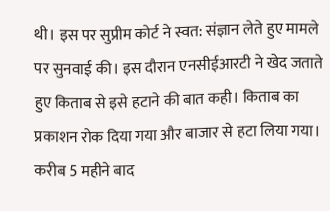थी। इस पर सुप्रीम कोर्ट ने स्वत: संज्ञान लेते हुए मामले पर सुनवाई की। इस दौरान एनसीईआरटी ने खेद जताते हुए किताब से इसे हटाने की बात कही। किताब का प्रकाशन रोक दिया गया और बाजार से हटा लिया गया। करीब 5 महीने बाद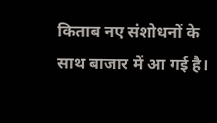किताब नए संशोधनों के साथ बाजार में आ गई है।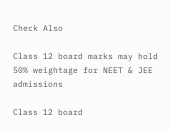Check Also

Class 12 board marks may hold 50% weightage for NEET & JEE admissions

Class 12 board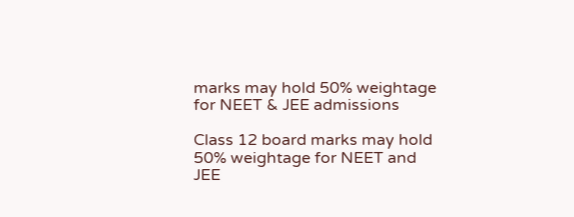marks may hold 50% weightage for NEET & JEE admissions

Class 12 board marks may hold 50% weightage for NEET and JEE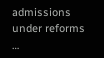admissions under reforms …